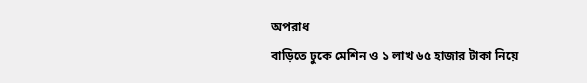অপরাধ
বাড়িতে ঢুকে মেশিন ও ১ লাখ ৬৫ হাজার টাকা নিয়ে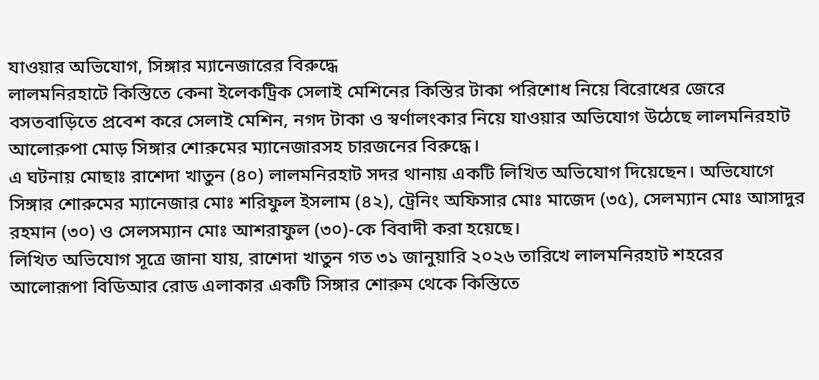যাওয়ার অভিযোগ, সিঙ্গার ম্যানেজারের বিরুদ্ধে
লালমনিরহাটে কিস্তিতে কেনা ইলেকট্রিক সেলাই মেশিনের কিস্তির টাকা পরিশোধ নিয়ে বিরোধের জেরে বসতবাড়িতে প্রবেশ করে সেলাই মেশিন, নগদ টাকা ও স্বর্ণালংকার নিয়ে যাওয়ার অভিযোগ উঠেছে লালমনিরহাট আলোরুপা মোড় সিঙ্গার শোরুমের ম্যানেজারসহ চারজনের বিরুদ্ধে।
এ ঘটনায় মোছাঃ রাশেদা খাতুন (৪০) লালমনিরহাট সদর থানায় একটি লিখিত অভিযোগ দিয়েছেন। অভিযোগে সিঙ্গার শোরুমের ম্যানেজার মোঃ শরিফুল ইসলাম (৪২), ট্রেনিং অফিসার মোঃ মাজেদ (৩৫), সেলম্যান মোঃ আসাদুর রহমান (৩০) ও সেলসম্যান মোঃ আশরাফুল (৩০)-কে বিবাদী করা হয়েছে।
লিখিত অভিযোগ সূত্রে জানা যায়, রাশেদা খাতুন গত ৩১ জানুয়ারি ২০২৬ তারিখে লালমনিরহাট শহরের আলোরূপা বিডিআর রোড এলাকার একটি সিঙ্গার শোরুম থেকে কিস্তিতে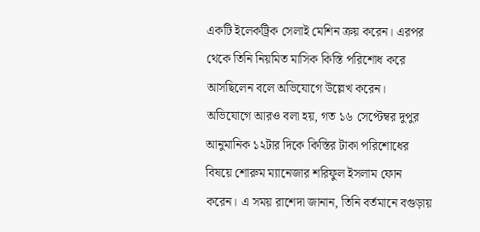একটি ইলেকট্রিক সেলাই মেশিন ক্রয় করেন। এরপর থেকে তিনি নিয়মিত মাসিক কিস্তি পরিশোধ করে আসছিলেন বলে অভিযোগে উল্লেখ করেন।
অভিযোগে আরও বলা হয়, গত ১৬ সেপ্টেম্বর দুপুর আনুমানিক ১২টার দিকে কিস্তির টাকা পরিশোধের বিষয়ে শোরুম ম্যানেজার শরিফুল ইসলাম ফোন করেন। এ সময় রাশেদা জানান, তিনি বর্তমানে বগুড়ায়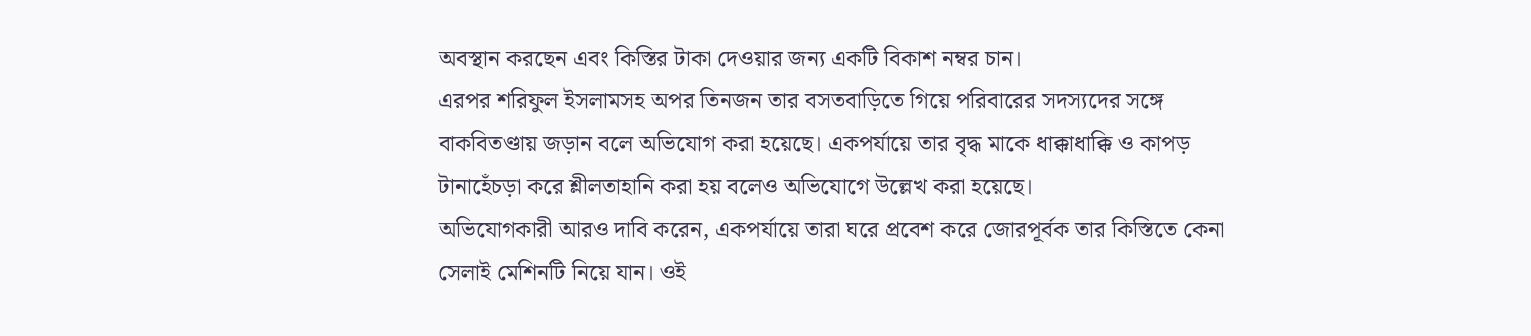অবস্থান করছেন এবং কিস্তির টাকা দেওয়ার জন্য একটি বিকাশ নম্বর চান।
এরপর শরিফুল ইসলামসহ অপর তিনজন তার বসতবাড়িতে গিয়ে পরিবারের সদস্যদের সঙ্গে বাকবিতণ্ডায় জড়ান বলে অভিযোগ করা হয়েছে। একপর্যায়ে তার বৃদ্ধ মাকে ধাক্কাধাক্কি ও কাপড় টানাহেঁচড়া করে শ্লীলতাহানি করা হয় বলেও অভিযোগে উল্লেখ করা হয়েছে।
অভিযোগকারী আরও দাবি করেন, একপর্যায়ে তারা ঘরে প্রবেশ করে জোরপূর্বক তার কিস্তিতে কেনা সেলাই মেশিনটি নিয়ে যান। ওই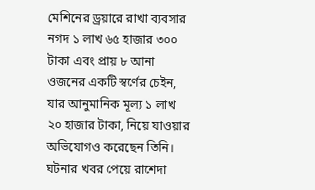মেশিনের ড্রয়ারে রাখা ব্যবসার নগদ ১ লাখ ৬৫ হাজার ৩০০ টাকা এবং প্রায় ৮ আনা ওজনের একটি স্বর্ণের চেইন, যার আনুমানিক মূল্য ১ লাখ ২০ হাজার টাকা, নিয়ে যাওয়ার অভিযোগও করেছেন তিনি।
ঘটনার খবর পেয়ে রাশেদা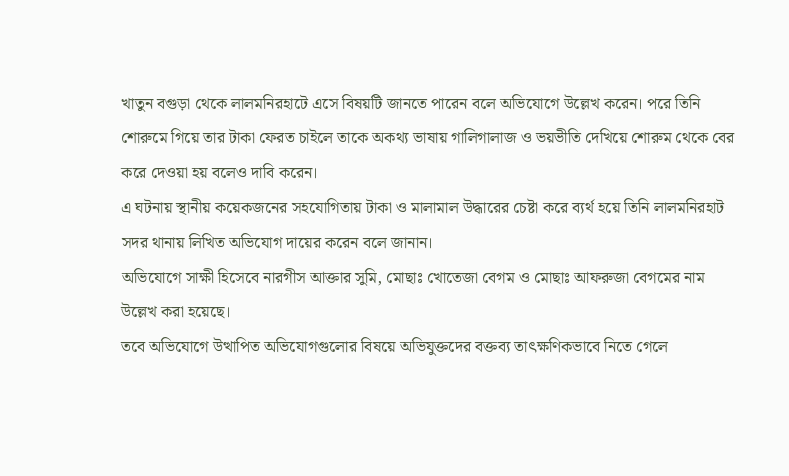খাতুন বগুড়া থেকে লালমনিরহাটে এসে বিষয়টি জানতে পারেন বলে অভিযোগে উল্লেখ করেন। পরে তিনি শোরুমে গিয়ে তার টাকা ফেরত চাইলে তাকে অকথ্য ভাষায় গালিগালাজ ও ভয়ভীতি দেখিয়ে শোরুম থেকে বের করে দেওয়া হয় বলেও দাবি করেন।
এ ঘটনায় স্থানীয় কয়েকজনের সহযোগিতায় টাকা ও মালামাল উদ্ধারের চেষ্টা করে ব্যর্থ হয়ে তিনি লালমনিরহাট সদর থানায় লিখিত অভিযোগ দায়ের করেন বলে জানান।
অভিযোগে সাক্ষী হিসেবে নারগীস আক্তার সুমি, মোছাঃ খোতেজা বেগম ও মোছাঃ আফরুজা বেগমের নাম উল্লেখ করা হয়েছে।
তবে অভিযোগে উত্থাপিত অভিযোগগুলোর বিষয়ে অভিযুক্তদের বক্তব্য তাৎক্ষণিকভাবে নিতে গেলে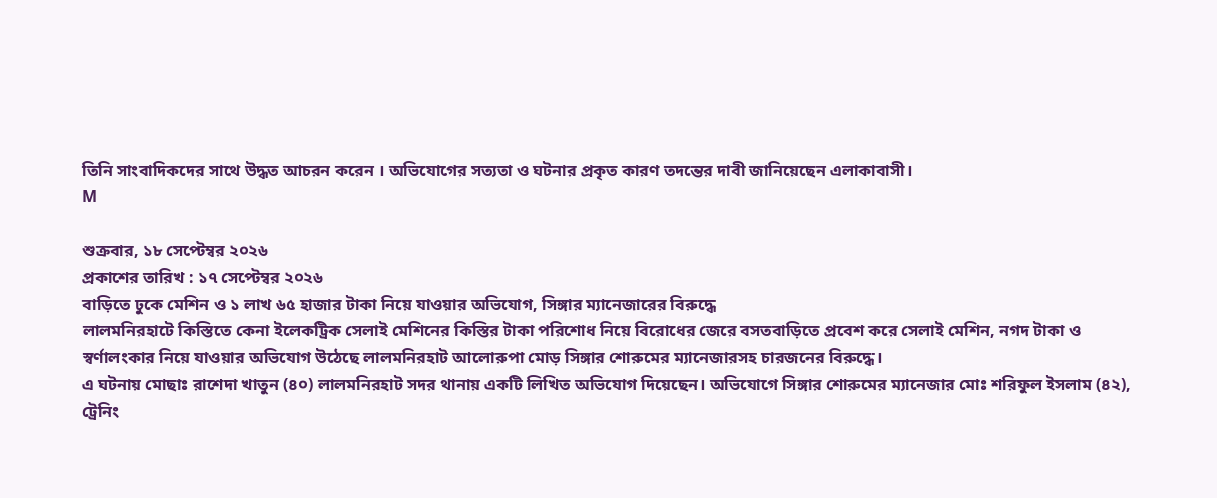তিনি সাংবাদিকদের সাথে উদ্ধত আচরন করেন । অভিযোগের সত্যতা ও ঘটনার প্রকৃত কারণ তদন্তের দাবী জানিয়েছেন এলাকাবাসী।
M

শুক্রবার, ১৮ সেপ্টেম্বর ২০২৬
প্রকাশের তারিখ : ১৭ সেপ্টেম্বর ২০২৬
বাড়িতে ঢুকে মেশিন ও ১ লাখ ৬৫ হাজার টাকা নিয়ে যাওয়ার অভিযোগ, সিঙ্গার ম্যানেজারের বিরুদ্ধে
লালমনিরহাটে কিস্তিতে কেনা ইলেকট্রিক সেলাই মেশিনের কিস্তির টাকা পরিশোধ নিয়ে বিরোধের জেরে বসতবাড়িতে প্রবেশ করে সেলাই মেশিন, নগদ টাকা ও স্বর্ণালংকার নিয়ে যাওয়ার অভিযোগ উঠেছে লালমনিরহাট আলোরুপা মোড় সিঙ্গার শোরুমের ম্যানেজারসহ চারজনের বিরুদ্ধে।
এ ঘটনায় মোছাঃ রাশেদা খাতুন (৪০) লালমনিরহাট সদর থানায় একটি লিখিত অভিযোগ দিয়েছেন। অভিযোগে সিঙ্গার শোরুমের ম্যানেজার মোঃ শরিফুল ইসলাম (৪২), ট্রেনিং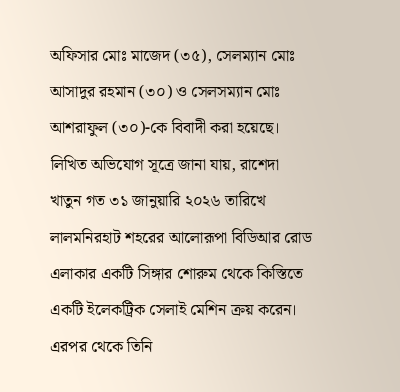অফিসার মোঃ মাজেদ (৩৫), সেলম্যান মোঃ আসাদুর রহমান (৩০) ও সেলসম্যান মোঃ আশরাফুল (৩০)-কে বিবাদী করা হয়েছে।
লিখিত অভিযোগ সূত্রে জানা যায়, রাশেদা খাতুন গত ৩১ জানুয়ারি ২০২৬ তারিখে লালমনিরহাট শহরের আলোরূপা বিডিআর রোড এলাকার একটি সিঙ্গার শোরুম থেকে কিস্তিতে একটি ইলেকট্রিক সেলাই মেশিন ক্রয় করেন। এরপর থেকে তিনি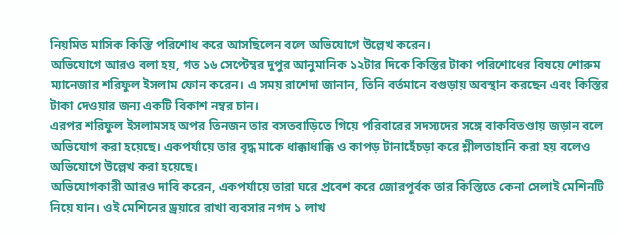নিয়মিত মাসিক কিস্তি পরিশোধ করে আসছিলেন বলে অভিযোগে উল্লেখ করেন।
অভিযোগে আরও বলা হয়, গত ১৬ সেপ্টেম্বর দুপুর আনুমানিক ১২টার দিকে কিস্তির টাকা পরিশোধের বিষয়ে শোরুম ম্যানেজার শরিফুল ইসলাম ফোন করেন। এ সময় রাশেদা জানান, তিনি বর্তমানে বগুড়ায় অবস্থান করছেন এবং কিস্তির টাকা দেওয়ার জন্য একটি বিকাশ নম্বর চান।
এরপর শরিফুল ইসলামসহ অপর তিনজন তার বসতবাড়িতে গিয়ে পরিবারের সদস্যদের সঙ্গে বাকবিতণ্ডায় জড়ান বলে অভিযোগ করা হয়েছে। একপর্যায়ে তার বৃদ্ধ মাকে ধাক্কাধাক্কি ও কাপড় টানাহেঁচড়া করে শ্লীলতাহানি করা হয় বলেও অভিযোগে উল্লেখ করা হয়েছে।
অভিযোগকারী আরও দাবি করেন, একপর্যায়ে তারা ঘরে প্রবেশ করে জোরপূর্বক তার কিস্তিতে কেনা সেলাই মেশিনটি নিয়ে যান। ওই মেশিনের ড্রয়ারে রাখা ব্যবসার নগদ ১ লাখ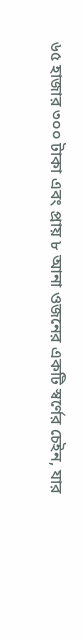৬৫ হাজার ৩০০ টাকা এবং প্রায় ৮ আনা ওজনের একটি স্বর্ণের চেইন, যার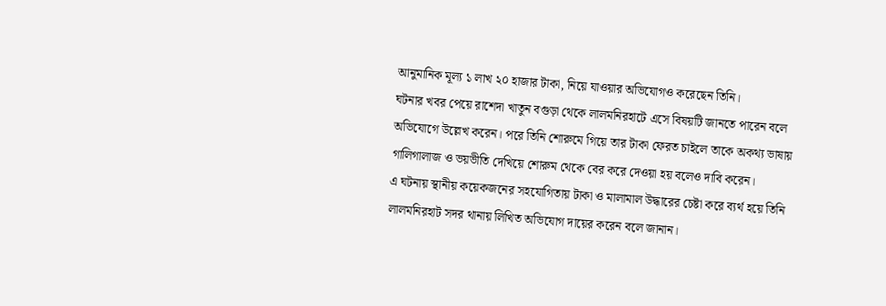আনুমানিক মূল্য ১ লাখ ২০ হাজার টাকা, নিয়ে যাওয়ার অভিযোগও করেছেন তিনি।
ঘটনার খবর পেয়ে রাশেদা খাতুন বগুড়া থেকে লালমনিরহাটে এসে বিষয়টি জানতে পারেন বলে অভিযোগে উল্লেখ করেন। পরে তিনি শোরুমে গিয়ে তার টাকা ফেরত চাইলে তাকে অকথ্য ভাষায় গালিগালাজ ও ভয়ভীতি দেখিয়ে শোরুম থেকে বের করে দেওয়া হয় বলেও দাবি করেন।
এ ঘটনায় স্থানীয় কয়েকজনের সহযোগিতায় টাকা ও মালামাল উদ্ধারের চেষ্টা করে ব্যর্থ হয়ে তিনি লালমনিরহাট সদর থানায় লিখিত অভিযোগ দায়ের করেন বলে জানান।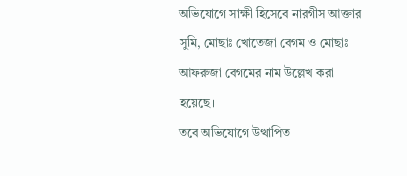অভিযোগে সাক্ষী হিসেবে নারগীস আক্তার সুমি, মোছাঃ খোতেজা বেগম ও মোছাঃ আফরুজা বেগমের নাম উল্লেখ করা হয়েছে।
তবে অভিযোগে উত্থাপিত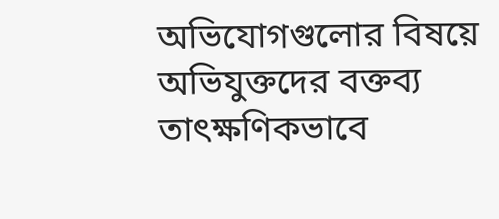অভিযোগগুলোর বিষয়ে অভিযুক্তদের বক্তব্য তাৎক্ষণিকভাবে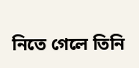নিতে গেলে তিনি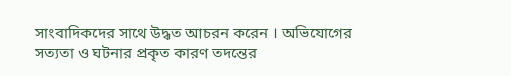সাংবাদিকদের সাথে উদ্ধত আচরন করেন । অভিযোগের সত্যতা ও ঘটনার প্রকৃত কারণ তদন্তের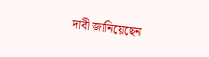দাবী জানিয়েছেন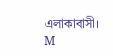এলাকাবাসী।
M